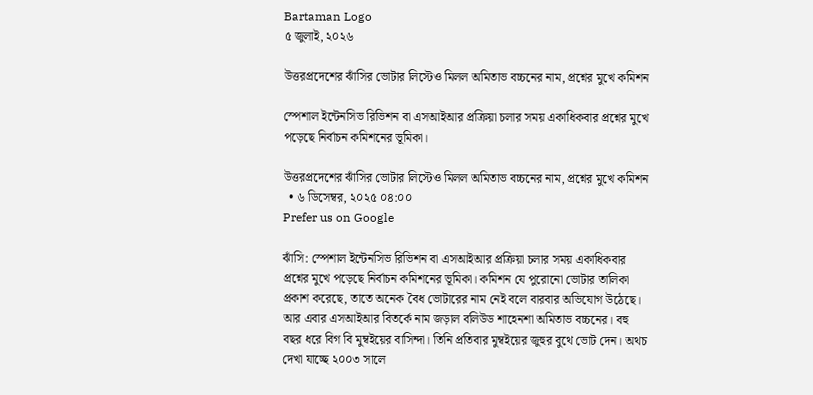Bartaman Logo
৫ জুলাই, ২০২৬

উত্তরপ্রদেশের ঝাঁসির ভোটার লিস্টেও মিলল অমিতাভ বচ্চনের নাম, প্রশ্নের মুখে কমিশন

স্পেশাল ইন্টেনসিভ রিভিশন বা এসআইআর প্রক্রিয়া চলার সময় একাধিকবার প্রশ্নের মুখে পড়েছে নির্বাচন কমিশনের ভূমিকা।

উত্তরপ্রদেশের ঝাঁসির ভোটার লিস্টেও মিলল অমিতাভ বচ্চনের নাম, প্রশ্নের মুখে কমিশন
  • ৬ ডিসেম্বর, ২০২৫ ০৪:০০
Prefer us on Google

ঝাঁসি: স্পেশাল ইন্টেনসিভ রিভিশন বা এসআইআর প্রক্রিয়া চলার সময় একাধিকবার প্রশ্নের মুখে পড়েছে নির্বাচন কমিশনের ভূমিকা। কমিশন যে পুরোনো ভোটার তালিকা প্রকাশ করেছে, তাতে অনেক বৈধ ভোটারের নাম নেই বলে বারবার অভিযোগ উঠেছে। আর এবার এসআইআর বিতর্কে নাম জড়াল বলিউড শাহেনশা অমিতাভ বচ্চনের। বহু বছর ধরে বিগ বি মুম্বইয়ের বাসিন্দা। তিনি প্রতিবার মুম্বইয়ের জুহুর বুথে ভোট দেন। অথচ দেখা যাচ্ছে ২০০৩ সালে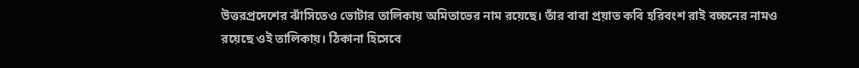উত্তরপ্রদেশের ঝাঁসিতেও ভোটার তালিকায় অমিতাভের নাম রয়েছে। তাঁর বাবা প্রয়াত কবি হরিবংশ রাই বচ্চনের নামও রয়েছে ওই তালিকায়। ঠিকানা হিসেবে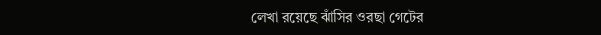লেখা রয়েছে ঝাঁসির ওরছা গেটের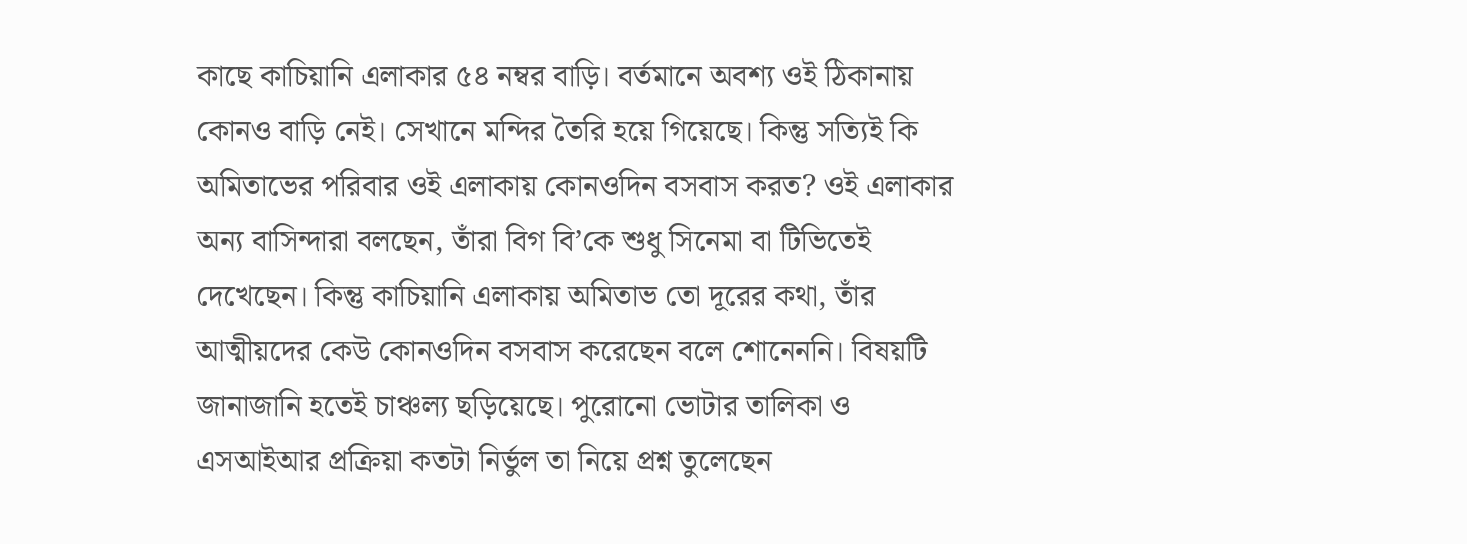কাছে কাচিয়ানি এলাকার ৫৪ নম্বর বাড়ি। বর্তমানে অবশ্য ওই ঠিকানায় কোনও বাড়ি নেই। সেখানে মন্দির তৈরি হয়ে গিয়েছে। কিন্তু সত্যিই কি অমিতাভের পরিবার ওই এলাকায় কোনওদিন বসবাস করত? ওই এলাকার অন্য বাসিন্দারা বলছেন, তাঁরা বিগ বি’কে শুধু সিনেমা বা টিভিতেই দেখেছেন। কিন্তু কাচিয়ানি এলাকায় অমিতাভ তো দূরের কথা, তাঁর আত্মীয়দের কেউ কোনওদিন বসবাস করেছেন বলে শোনেননি। বিষয়টি জানাজানি হতেই চাঞ্চল্য ছড়িয়েছে। পুরোনো ভোটার তালিকা ও এসআইআর প্রক্রিয়া কতটা নির্ভুল তা নিয়ে প্রশ্ন তুলেছেন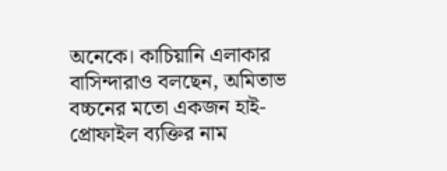অনেকে। কাচিয়ানি এলাকার বাসিন্দারাও বলছেন, অমিতাভ বচ্চনের মতো একজন হাই-প্রোফাইল ব্যক্তির নাম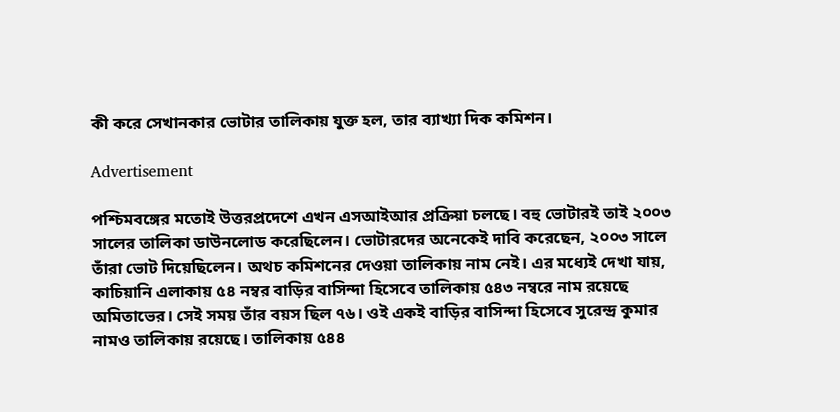কী করে সেখানকার ভোটার তালিকায় যুক্ত হল, তার ব্যাখ্যা দিক কমিশন।

Advertisement

পশ্চিমবঙ্গের মতোই উত্তরপ্রদেশে এখন এসআইআর প্রক্রিয়া চলছে। বহু ভোটারই তাই ২০০৩ সালের তালিকা ডাউনলোড করেছিলেন। ভোটারদের অনেকেই দাবি করেছেন, ২০০৩ সালে তাঁরা ভোট দিয়েছিলেন। অথচ কমিশনের দেওয়া তালিকায় নাম নেই। এর মধ্যেই দেখা যায়, কাচিয়ানি এলাকায় ৫৪ নম্বর বাড়ির বাসিন্দা হিসেবে তালিকায় ৫৪৩ নম্বরে নাম রয়েছে অমিতাভের। সেই সময় তাঁর বয়স ছিল ৭৬। ওই একই বাড়ির বাসিন্দা হিসেবে সুরেন্দ্র কুমার নামও তালিকায় রয়েছে। তালিকায় ৫৪৪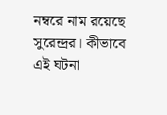নম্বরে নাম রয়েছে সুরেন্দ্রর। কীভাবে এই ঘটনা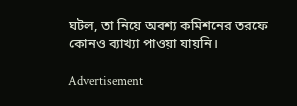ঘটল, তা নিয়ে অবশ্য কমিশনের তরফে কোনও ব্যাখ্যা পাওয়া যায়নি।

Advertisement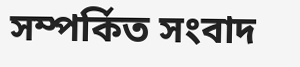সম্পর্কিত সংবাদ